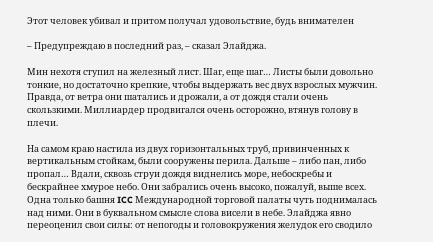Этот человек убивал и притом получал удовольствие, будь внимателен

– Предупреждаю в последний раз, – сказал Элайджа.

Мин нехотя ступил на железный лист. Шаг, еще шаг… Листы были довольно тонкие, но достаточно крепкие, чтобы выдержать вес двух взрослых мужчин. Правда, от ветра они шатались и дрожали, а от дождя стали очень скользкими. Миллиардер продвигался очень осторожно, втянув голову в плечи.

На самом краю настила из двух горизонтальных труб, привинченных к вертикальным стойкам, были сооружены перила. Дальше – либо пан, либо пропал… Вдали, сквозь струи дождя виднелись море, небоскребы и бескрайнее хмурое небо. Они забрались очень высоко, пожалуй, выше всех. Одна только башня ICC Международной торговой палаты чуть поднималась над ними. Они в буквальном смысле слова висели в небе. Элайджа явно переоценил свои силы: от непогоды и головокружения желудок его сводило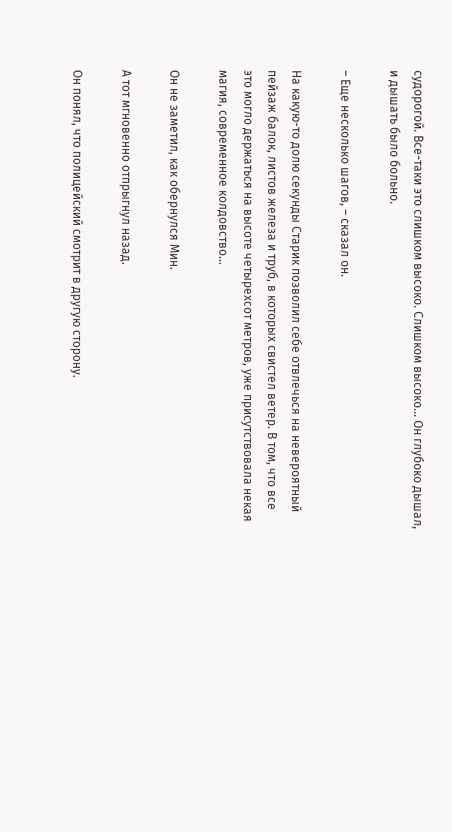судорогой. Все-таки это слишком высоко. Слишком высоко… Он глубоко дышал, и дышать было больно.

– Еще несколько шагов, – сказал он.

На какую-то долю секунды Старик позволил себе отвлечься на невероятный пейзаж балок, листов железа и труб, в которых свистел ветер. В том, что все это могло держаться на высоте четырехсот метров, уже присутствовала некая магия, современное колдовство…

Он не заметил, как обернулся Мин.

А тот мгновенно отпрыгнул назад.

Он понял, что полицейский смотрит в другую сторону.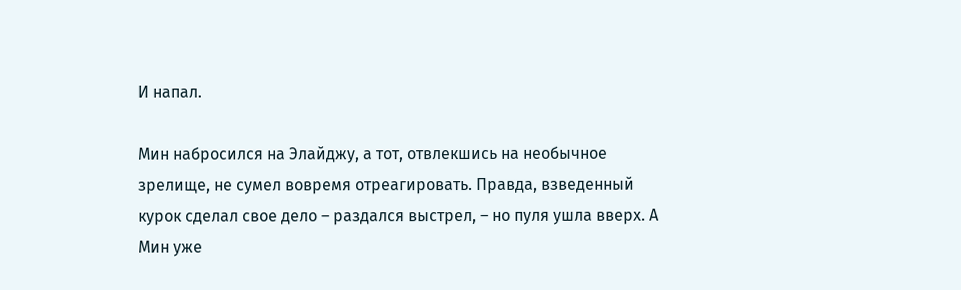И напал.

Мин набросился на Элайджу, а тот, отвлекшись на необычное зрелище, не сумел вовремя отреагировать. Правда, взведенный курок сделал свое дело – раздался выстрел, – но пуля ушла вверх. А Мин уже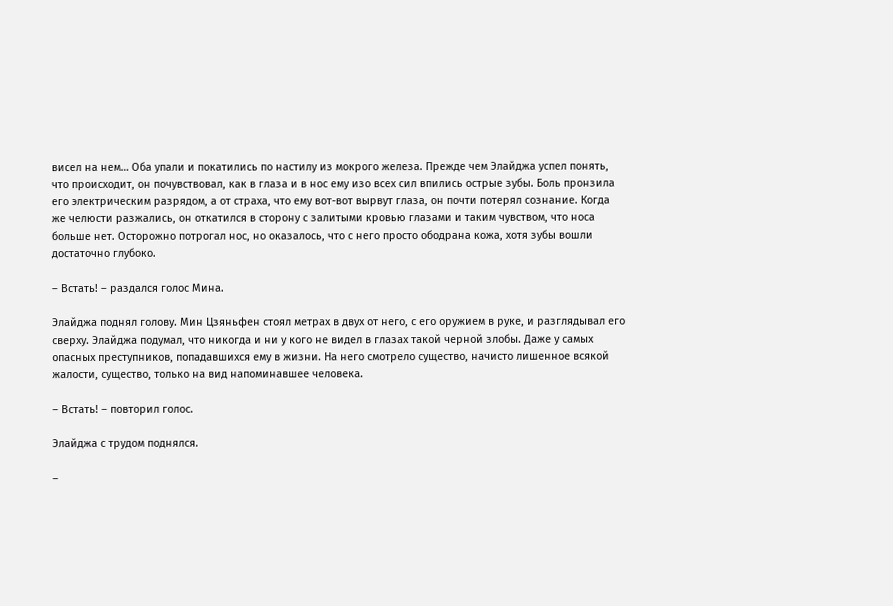висел на нем… Оба упали и покатились по настилу из мокрого железа. Прежде чем Элайджа успел понять, что происходит, он почувствовал, как в глаза и в нос ему изо всех сил впились острые зубы. Боль пронзила его электрическим разрядом, а от страха, что ему вот-вот вырвут глаза, он почти потерял сознание. Когда же челюсти разжались, он откатился в сторону с залитыми кровью глазами и таким чувством, что носа больше нет. Осторожно потрогал нос, но оказалось, что с него просто ободрана кожа, хотя зубы вошли достаточно глубоко.

– Встать! – раздался голос Мина.

Элайджа поднял голову. Мин Цзяньфен стоял метрах в двух от него, с его оружием в руке, и разглядывал его сверху. Элайджа подумал, что никогда и ни у кого не видел в глазах такой черной злобы. Даже у самых опасных преступников, попадавшихся ему в жизни. На него смотрело существо, начисто лишенное всякой жалости, существо, только на вид напоминавшее человека.

– Встать! – повторил голос.

Элайджа с трудом поднялся.

–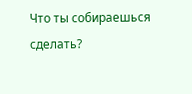Что ты собираешься сделать?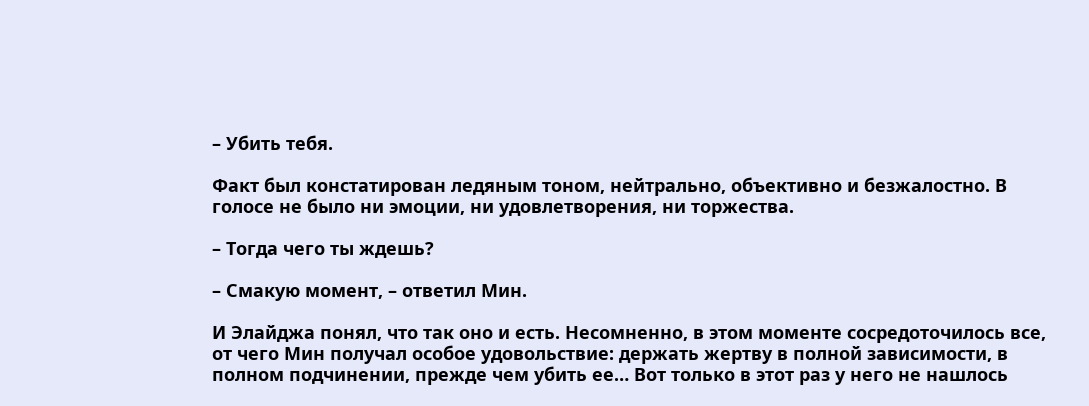– Убить тебя.

Факт был констатирован ледяным тоном, нейтрально, объективно и безжалостно. В голосе не было ни эмоции, ни удовлетворения, ни торжества.

– Тогда чего ты ждешь?

– Смакую момент, – ответил Мин.

И Элайджа понял, что так оно и есть. Несомненно, в этом моменте сосредоточилось все, от чего Мин получал особое удовольствие: держать жертву в полной зависимости, в полном подчинении, прежде чем убить ее… Вот только в этот раз у него не нашлось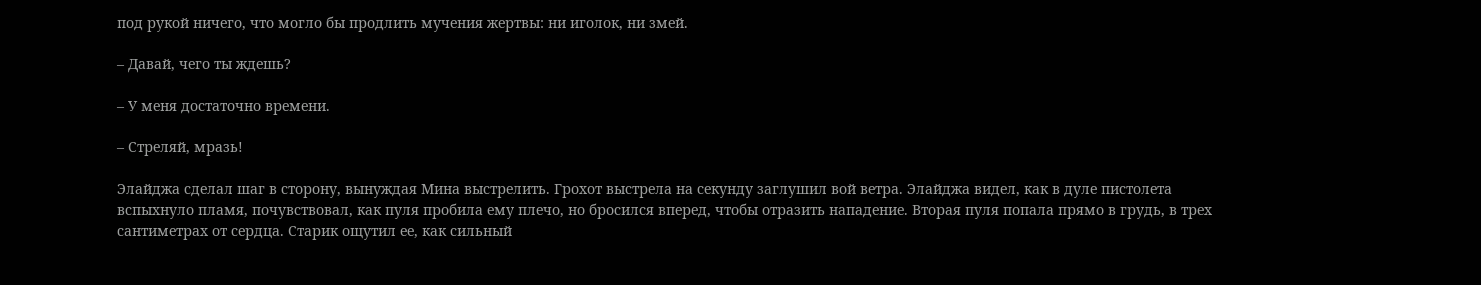под рукой ничего, что могло бы продлить мучения жертвы: ни иголок, ни змей.

– Давай, чего ты ждешь?

– У меня достаточно времени.

– Стреляй, мразь!

Элайджа сделал шаг в сторону, вынуждая Мина выстрелить. Грохот выстрела на секунду заглушил вой ветра. Элайджа видел, как в дуле пистолета вспыхнуло пламя, почувствовал, как пуля пробила ему плечо, но бросился вперед, чтобы отразить нападение. Вторая пуля попала прямо в грудь, в трех сантиметрах от сердца. Старик ощутил ее, как сильный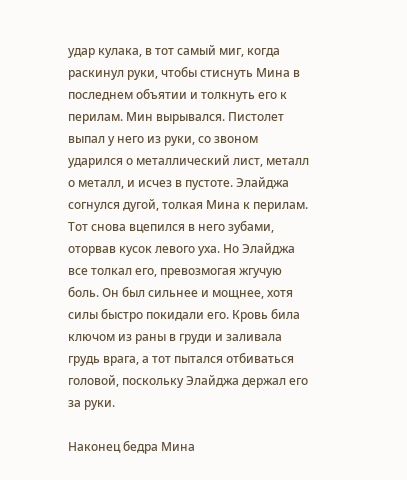удар кулака, в тот самый миг, когда раскинул руки, чтобы стиснуть Мина в последнем объятии и толкнуть его к перилам. Мин вырывался. Пистолет выпал у него из руки, со звоном ударился о металлический лист, металл о металл, и исчез в пустоте. Элайджа согнулся дугой, толкая Мина к перилам. Тот снова вцепился в него зубами, оторвав кусок левого уха. Но Элайджа все толкал его, превозмогая жгучую боль. Он был сильнее и мощнее, хотя силы быстро покидали его. Кровь била ключом из раны в груди и заливала грудь врага, а тот пытался отбиваться головой, поскольку Элайджа держал его за руки.

Наконец бедра Мина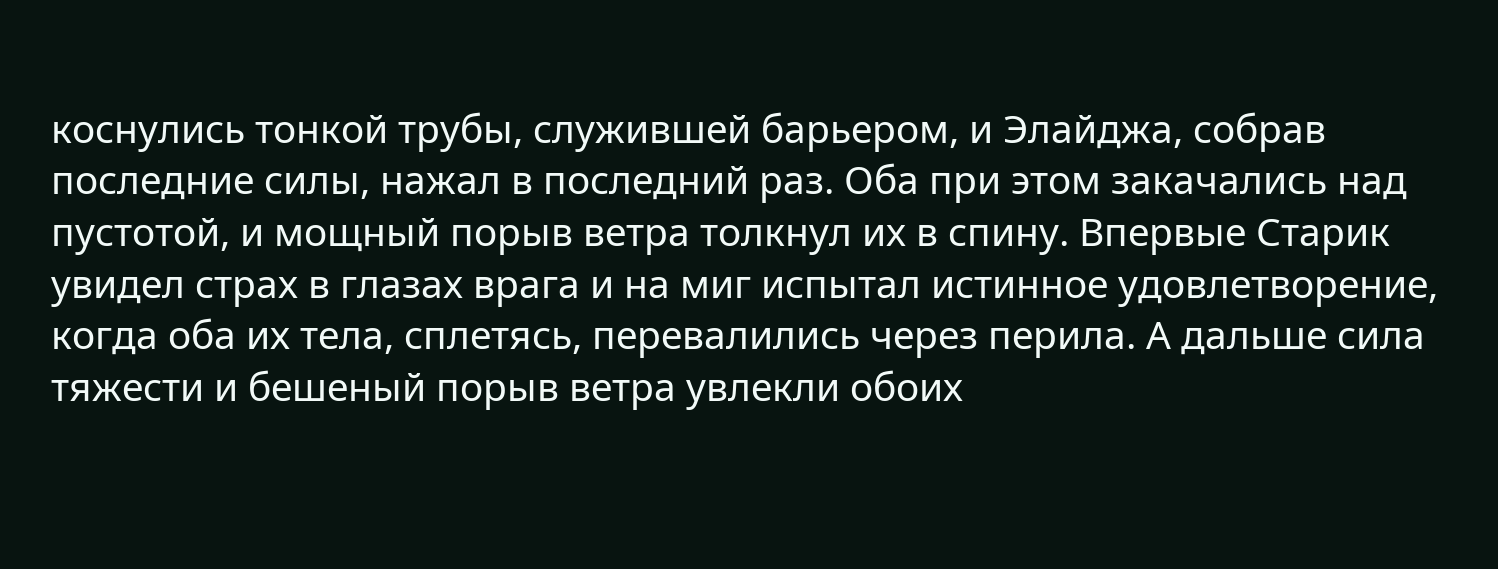коснулись тонкой трубы, служившей барьером, и Элайджа, собрав последние силы, нажал в последний раз. Оба при этом закачались над пустотой, и мощный порыв ветра толкнул их в спину. Впервые Старик увидел страх в глазах врага и на миг испытал истинное удовлетворение, когда оба их тела, сплетясь, перевалились через перила. А дальше сила тяжести и бешеный порыв ветра увлекли обоих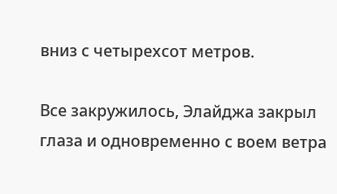вниз с четырехсот метров.

Все закружилось, Элайджа закрыл глаза и одновременно с воем ветра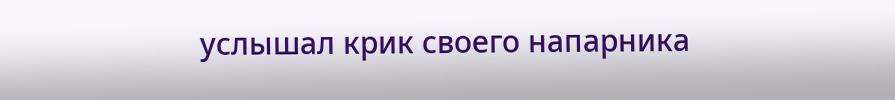услышал крик своего напарника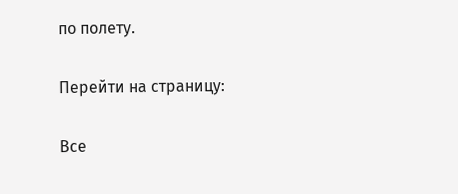по полету.

Перейти на страницу:

Все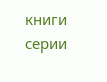книги серии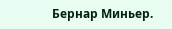Бернар Миньер.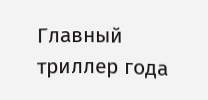Главный триллер года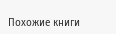Похожие книги